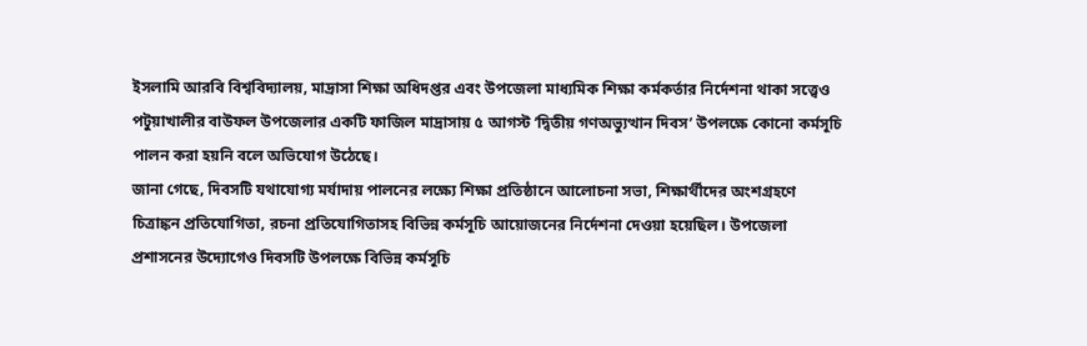ইসলামি আরবি বিশ্ববিদ্যালয়, মাদ্রাসা শিক্ষা অধিদপ্তর এবং উপজেলা মাধ্যমিক শিক্ষা কর্মকর্তার নির্দেশনা থাকা সত্ত্বেও পটুয়াখালীর বাউফল উপজেলার একটি ফাজিল মাদ্রাসায় ৫ আগস্ট ‘দ্বিতীয় গণঅভ্যুত্থান দিবস’ উপলক্ষে কোনো কর্মসূচি পালন করা হয়নি বলে অভিযোগ উঠেছে।
জানা গেছে, দিবসটি যথাযোগ্য মর্যাদায় পালনের লক্ষ্যে শিক্ষা প্রতিষ্ঠানে আলোচনা সভা, শিক্ষার্থীদের অংশগ্রহণে চিত্রাঙ্কন প্রতিযোগিতা, রচনা প্রতিযোগিতাসহ বিভিন্ন কর্মসূচি আয়োজনের নির্দেশনা দেওয়া হয়েছিল। উপজেলা প্রশাসনের উদ্যোগেও দিবসটি উপলক্ষে বিভিন্ন কর্মসূচি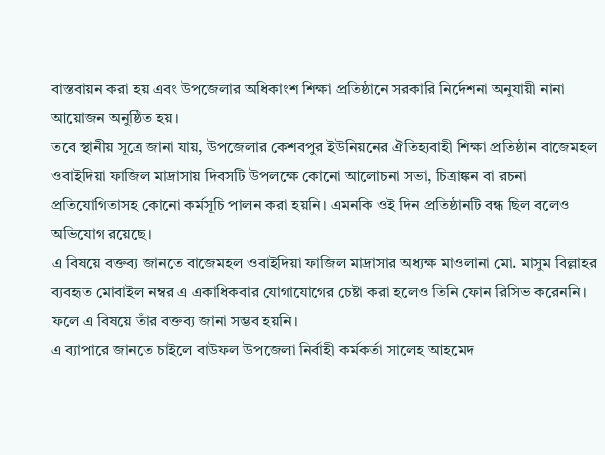বাস্তবায়ন করা হয় এবং উপজেলার অধিকাংশ শিক্ষা প্রতিষ্ঠানে সরকারি নির্দেশনা অনুযায়ী নানা আয়োজন অনুষ্ঠিত হয়।
তবে স্থানীয় সূত্রে জানা যায়, উপজেলার কেশবপুর ইউনিয়নের ঐতিহ্যবাহী শিক্ষা প্রতিষ্ঠান বাজেমহল ওবাইদিয়া ফাজিল মাদ্রাসায় দিবসটি উপলক্ষে কোনো আলোচনা সভা, চিত্রাঙ্কন বা রচনা প্রতিযোগিতাসহ কোনো কর্মসূচি পালন করা হয়নি। এমনকি ওই দিন প্রতিষ্ঠানটি বন্ধ ছিল বলেও অভিযোগ রয়েছে।
এ বিষয়ে বক্তব্য জানতে বাজেমহল ওবাইদিয়া ফাজিল মাদ্রাসার অধ্যক্ষ মাওলানা মো. মাসুম বিল্লাহর ব্যবহৃত মোবাইল নম্বর এ একাধিকবার যোগাযোগের চেষ্টা করা হলেও তিনি ফোন রিসিভ করেননি। ফলে এ বিষয়ে তাঁর বক্তব্য জানা সম্ভব হয়নি।
এ ব্যাপারে জানতে চাইলে বাউফল উপজেলা নির্বাহী কর্মকর্তা সালেহ আহমেদ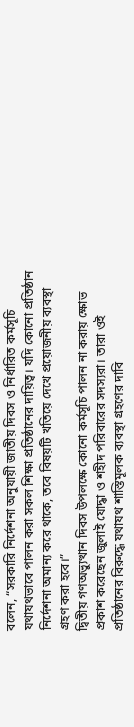বলেন, “সরকারি নির্দেশনা অনুযায়ী জাতীয় দিবস ও নির্ধারিত কর্মসূচি যথাযথভাবে পালন করা সকল শিক্ষা প্রতিষ্ঠানের দায়িত্ব। যদি কোনো প্রতিষ্ঠান নির্দেশনা অমান্য করে থাকে, তবে বিষয়টি খতিয়ে দেখে প্রয়োজনীয় ব্যবস্থা গ্রহণ করা হবে।”
দ্বিতীয় গণঅভ্যুত্থান দিবস উপলক্ষে কোনো কর্মসূচি পালন না করায় ক্ষোভ প্রকাশ করেছেন জুলাই যোদ্ধা ও শহীদ পরিবারের সদস্যরা। তারা ওই প্রতিষ্ঠানের বিরুদ্ধে যথাযথ শাস্তিমূলক ব্যবস্থা গ্রহণের দাবি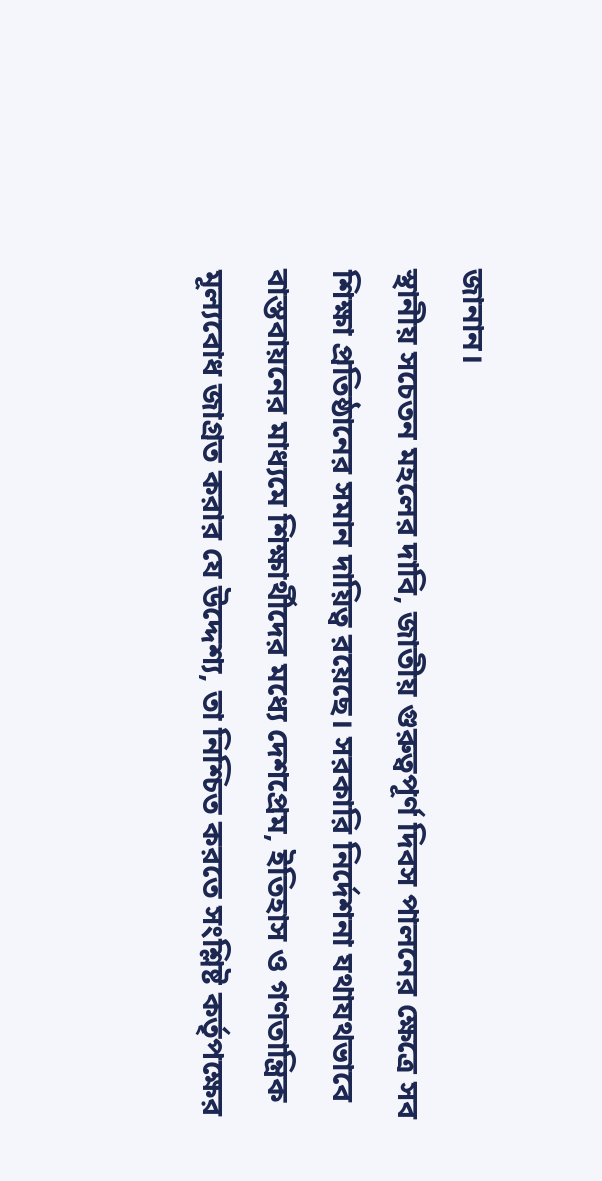জানান।
স্থানীয় সচেতন মহলের দাবি, জাতীয় গুরুত্বপূর্ণ দিবস পালনের ক্ষেত্রে সব শিক্ষা প্রতিষ্ঠানের সমান দায়িত্ব রয়েছে। সরকারি নির্দেশনা যথাযথভাবে বাস্তবায়নের মাধ্যমে শিক্ষার্থীদের মধ্যে দেশপ্রেম, ইতিহাস ও গণতান্ত্রিক মূল্যবোধ জাগ্রত করার যে উদ্দেশ্য, তা নিশ্চিত করতে সংশ্লিষ্ট কর্তৃপক্ষের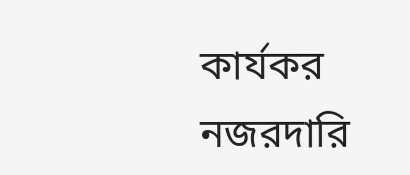কার্যকর নজরদারি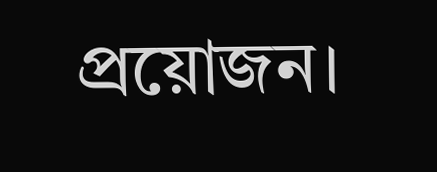প্রয়োজন।